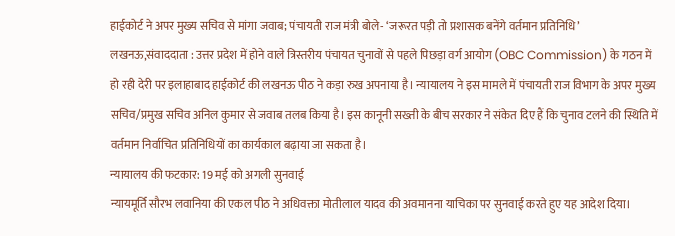हाईकोर्ट ने अपर मुख्य सचिव से मांगा जवाब; पंचायती राज मंत्री बोले- ‘जरूरत पड़ी तो प्रशासक बनेंगे वर्तमान प्रतिनिधि’
लखनऊ,संवाददाता : उत्तर प्रदेश में होने वाले त्रिस्तरीय पंचायत चुनावों से पहले पिछड़ा वर्ग आयोग (OBC Commission) के गठन में हो रही देरी पर इलाहाबाद हाईकोर्ट की लखनऊ पीठ ने कड़ा रुख अपनाया है। न्यायालय ने इस मामले में पंचायती राज विभाग के अपर मुख्य सचिव/प्रमुख सचिव अनिल कुमार से जवाब तलब किया है। इस कानूनी सख्ती के बीच सरकार ने संकेत दिए हैं कि चुनाव टलने की स्थिति में वर्तमान निर्वाचित प्रतिनिधियों का कार्यकाल बढ़ाया जा सकता है।
न्यायालय की फटकार: 19 मई को अगली सुनवाई
न्यायमूर्ति सौरभ लवानिया की एकल पीठ ने अधिवक्ता मोतीलाल यादव की अवमानना याचिका पर सुनवाई करते हुए यह आदेश दिया।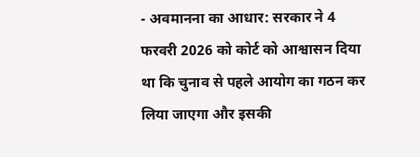- अवमानना का आधार: सरकार ने 4 फरवरी 2026 को कोर्ट को आश्वासन दिया था कि चुनाव से पहले आयोग का गठन कर लिया जाएगा और इसकी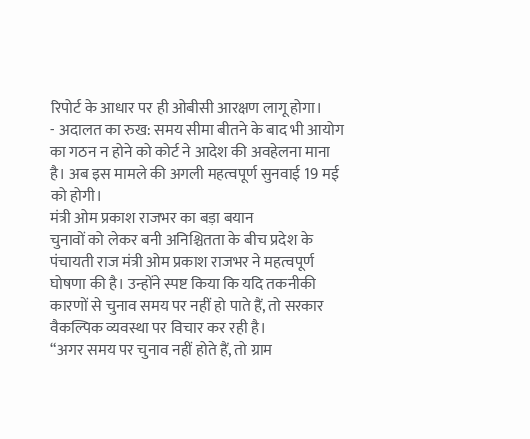रिपोर्ट के आधार पर ही ओबीसी आरक्षण लागू होगा।
- अदालत का रुख: समय सीमा बीतने के बाद भी आयोग का गठन न होने को कोर्ट ने आदेश की अवहेलना माना है। अब इस मामले की अगली महत्वपूर्ण सुनवाई 19 मई को होगी।
मंत्री ओम प्रकाश राजभर का बड़ा बयान
चुनावों को लेकर बनी अनिश्चितता के बीच प्रदेश के पंचायती राज मंत्री ओम प्रकाश राजभर ने महत्वपूर्ण घोषणा की है। उन्होंने स्पष्ट किया कि यदि तकनीकी कारणों से चुनाव समय पर नहीं हो पाते हैं, तो सरकार वैकल्पिक व्यवस्था पर विचार कर रही है।
“अगर समय पर चुनाव नहीं होते हैं, तो ग्राम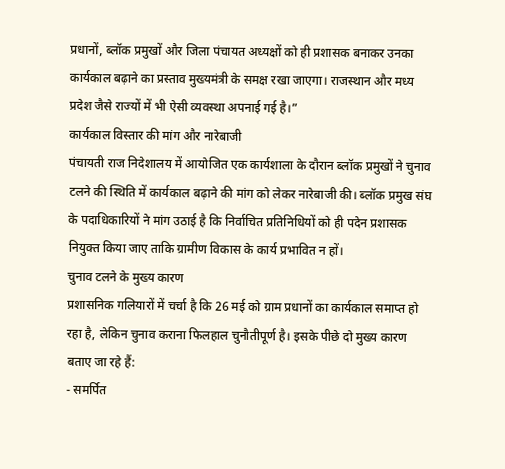प्रधानों, ब्लॉक प्रमुखों और जिला पंचायत अध्यक्षों को ही प्रशासक बनाकर उनका कार्यकाल बढ़ाने का प्रस्ताव मुख्यमंत्री के समक्ष रखा जाएगा। राजस्थान और मध्य प्रदेश जैसे राज्यों में भी ऐसी व्यवस्था अपनाई गई है।”
कार्यकाल विस्तार की मांग और नारेबाजी
पंचायती राज निदेशालय में आयोजित एक कार्यशाला के दौरान ब्लॉक प्रमुखों ने चुनाव टलने की स्थिति में कार्यकाल बढ़ाने की मांग को लेकर नारेबाजी की। ब्लॉक प्रमुख संघ के पदाधिकारियों ने मांग उठाई है कि निर्वाचित प्रतिनिधियों को ही पदेन प्रशासक नियुक्त किया जाए ताकि ग्रामीण विकास के कार्य प्रभावित न हों।
चुनाव टलने के मुख्य कारण
प्रशासनिक गलियारों में चर्चा है कि 26 मई को ग्राम प्रधानों का कार्यकाल समाप्त हो रहा है, लेकिन चुनाव कराना फिलहाल चुनौतीपूर्ण है। इसके पीछे दो मुख्य कारण बताए जा रहे हैं:
- समर्पित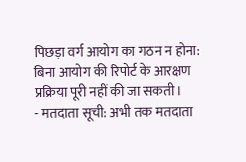पिछड़ा वर्ग आयोग का गठन न होना: बिना आयोग की रिपोर्ट के आरक्षण प्रक्रिया पूरी नहीं की जा सकती।
- मतदाता सूची: अभी तक मतदाता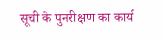सूची के पुनरीक्षण का कार्य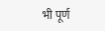भी पूर्ण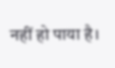नहीं हो पाया है।